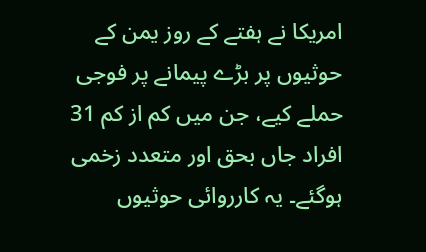امریکا نے ہفتے کے روز یمن کے حوثیوں پر بڑے پیمانے پر فوجی حملے کیے، جن میں کم از کم 31 افراد جاں بحق اور متعدد زخمی ہوگئے۔ یہ کارروائی حوثیوں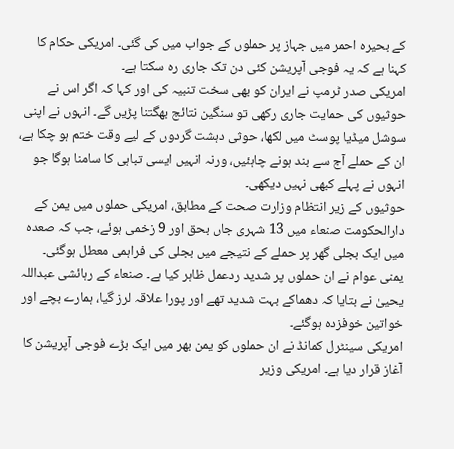کے بحیرہ احمر میں جہاز پر حملوں کے جواب میں کی گئی۔ امریکی حکام کا کہنا ہے کہ یہ فوجی آپریشن کئی دن تک جاری رہ سکتا ہے۔
امریکی صدر ٹرمپ نے ایران کو بھی سخت تنبیہ کی اور کہا کہ اگر اس نے حوثیوں کی حمایت جاری رکھی تو سنگین نتائج بھگتنا پڑیں گے۔ انہوں نے اپنی سوشل میڈیا پوسٹ میں لکھا، حوثی دہشت گردوں کے لیے وقت ختم ہو چکا ہے، ان کے حملے آج سے بند ہونے چاہئیں، ورنہ انہیں ایسی تباہی کا سامنا ہوگا جو انہوں نے پہلے کبھی نہیں دیکھی۔
حوثیوں کے زیر انتظام وزارت صحت کے مطابق، امریکی حملوں میں یمن کے دارالحکومت صنعاء میں 13 شہری جاں بحق اور 9 زخمی ہوئے، جب کہ صعدہ میں ایک بجلی گھر پر حملے کے نتیجے میں بجلی کی فراہمی معطل ہوگئی۔
یمنی عوام نے ان حملوں پر شدید ردعمل ظاہر کیا ہے۔ صنعاء کے رہائشی عبداللہ یحییٰ نے بتایا کہ دھماکے بہت شدید تھے اور پورا علاقہ لرز گیا، ہمارے بچے اور خواتین خوفزدہ ہوگئے۔
امریکی سینٹرل کمانڈ نے ان حملوں کو یمن بھر میں ایک بڑے فوجی آپریشن کا آغاز قرار دیا ہے۔ امریکی وزیر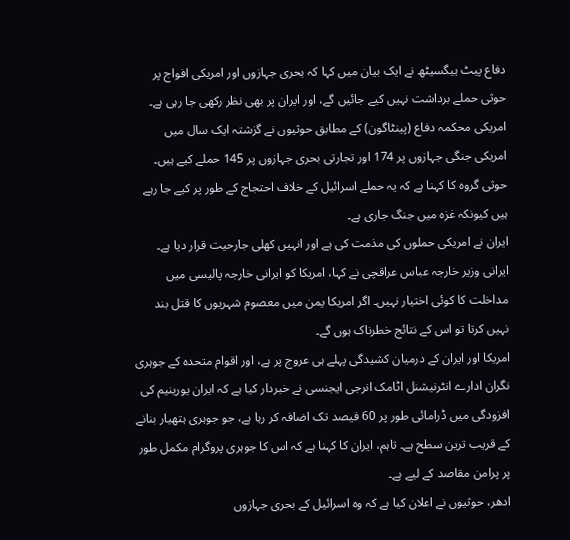دفاع پیٹ ہیگسیٹھ نے ایک بیان میں کہا کہ بحری جہازوں اور امریکی افواج پر حوثی حملے برداشت نہیں کیے جائیں گے، اور ایران پر بھی نظر رکھی جا رہی ہے۔
امریکی محکمہ دفاع (پینٹاگون) کے مطابق حوثیوں نے گزشتہ ایک سال میں امریکی جنگی جہازوں پر 174 اور تجارتی بحری جہازوں پر 145 حملے کیے ہیں۔ حوثی گروہ کا کہنا ہے کہ یہ حملے اسرائیل کے خلاف احتجاج کے طور پر کیے جا رہے ہیں کیونکہ غزہ میں جنگ جاری ہے۔
ایران نے امریکی حملوں کی مذمت کی ہے اور انہیں کھلی جارحیت قرار دیا ہے۔ ایرانی وزیر خارجہ عباس عراقچی نے کہا، امریکا کو ایرانی خارجہ پالیسی میں مداخلت کا کوئی اختیار نہیں۔ اگر امریکا یمن میں معصوم شہریوں کا قتل بند نہیں کرتا تو اس کے نتائج خطرناک ہوں گے۔
امریکا اور ایران کے درمیان کشیدگی پہلے ہی عروج پر ہے، اور اقوام متحدہ کے جوہری نگران ادارے انٹرنیشنل اٹامک انرجی ایجنسی نے خبردار کیا ہے کہ ایران یورینیم کی افزودگی میں ڈرامائی طور پر 60 فیصد تک اضافہ کر رہا ہے، جو جوہری ہتھیار بنانے کے قریب ترین سطح ہے۔ تاہم، ایران کا کہنا ہے کہ اس کا جوہری پروگرام مکمل طور پر پرامن مقاصد کے لیے ہے۔
ادھر، حوثیوں نے اعلان کیا ہے کہ وہ اسرائیل کے بحری جہازوں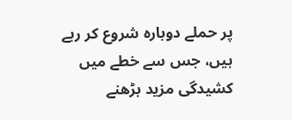پر حملے دوبارہ شروع کر رہے ہیں، جس سے خطے میں کشیدگی مزید بڑھنے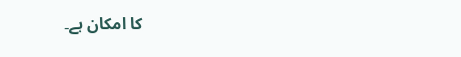کا امکان ہے۔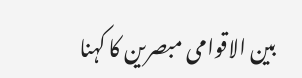بین الاقوامی مبصرین کا کہنا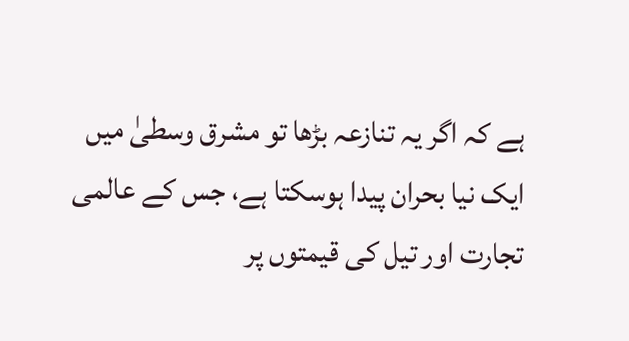ہے کہ اگر یہ تنازعہ بڑھا تو مشرق وسطیٰ میں ایک نیا بحران پیدا ہوسکتا ہے، جس کے عالمی تجارت اور تیل کی قیمتوں پر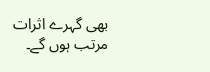بھی گہرے اثرات مرتب ہوں گے۔